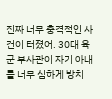진짜 너무 충격적인 사건이 터졌어. 30대 육군 부사관이 자기 아내를 너무 심하게 방치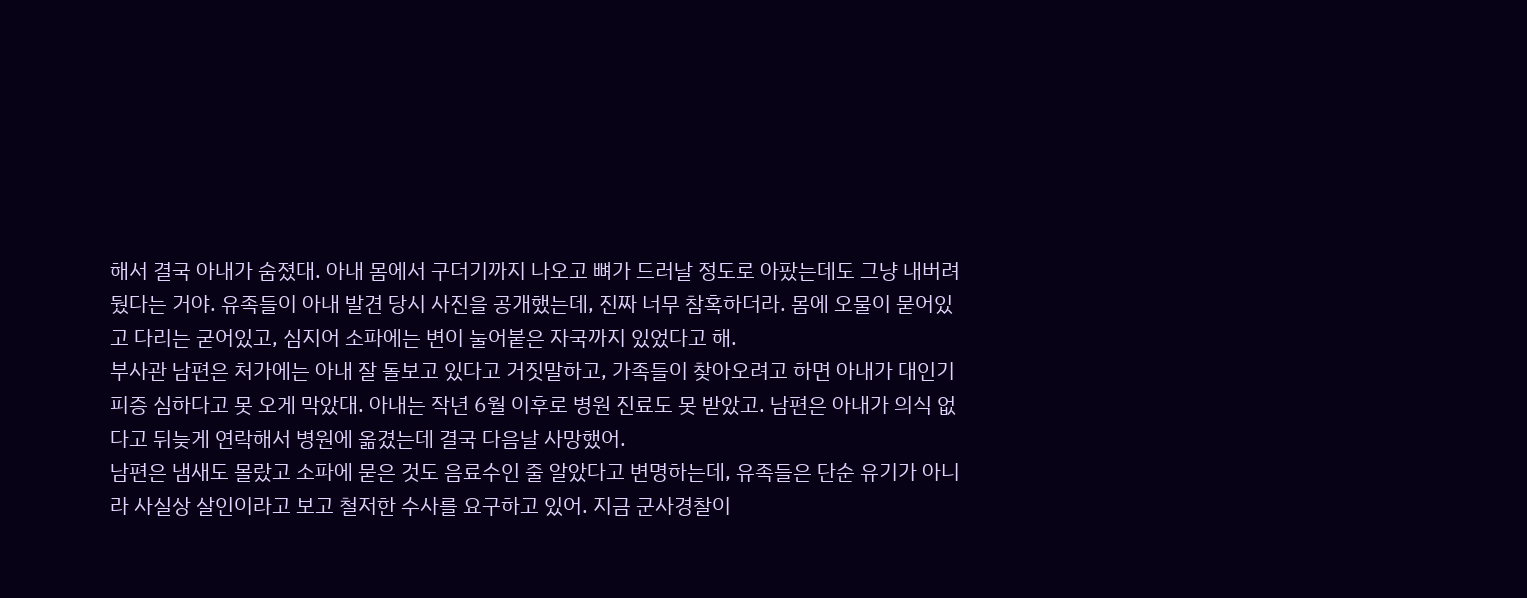해서 결국 아내가 숨졌대. 아내 몸에서 구더기까지 나오고 뼈가 드러날 정도로 아팠는데도 그냥 내버려 뒀다는 거야. 유족들이 아내 발견 당시 사진을 공개했는데, 진짜 너무 참혹하더라. 몸에 오물이 묻어있고 다리는 굳어있고, 심지어 소파에는 변이 눌어붙은 자국까지 있었다고 해.
부사관 남편은 처가에는 아내 잘 돌보고 있다고 거짓말하고, 가족들이 찾아오려고 하면 아내가 대인기피증 심하다고 못 오게 막았대. 아내는 작년 6월 이후로 병원 진료도 못 받았고. 남편은 아내가 의식 없다고 뒤늦게 연락해서 병원에 옮겼는데 결국 다음날 사망했어.
남편은 냄새도 몰랐고 소파에 묻은 것도 음료수인 줄 알았다고 변명하는데, 유족들은 단순 유기가 아니라 사실상 살인이라고 보고 철저한 수사를 요구하고 있어. 지금 군사경찰이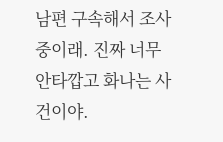남편 구속해서 조사 중이래. 진짜 너무 안타깝고 화나는 사건이야.